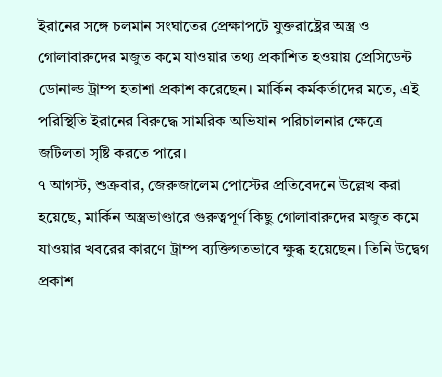ইরানের সঙ্গে চলমান সংঘাতের প্রেক্ষাপটে যুক্তরাষ্ট্রের অস্ত্র ও গোলাবারুদের মজুত কমে যাওয়ার তথ্য প্রকাশিত হওয়ায় প্রেসিডেন্ট ডোনাল্ড ট্রাম্প হতাশা প্রকাশ করেছেন। মার্কিন কর্মকর্তাদের মতে, এই পরিস্থিতি ইরানের বিরুদ্ধে সামরিক অভিযান পরিচালনার ক্ষেত্রে জটিলতা সৃষ্টি করতে পারে।
৭ আগস্ট, শুক্রবার, জেরুজালেম পোস্টের প্রতিবেদনে উল্লেখ করা হয়েছে, মার্কিন অস্ত্রভাণ্ডারে গুরুত্বপূর্ণ কিছু গোলাবারুদের মজুত কমে যাওয়ার খবরের কারণে ট্রাম্প ব্যক্তিগতভাবে ক্ষুব্ধ হয়েছেন। তিনি উদ্বেগ প্রকাশ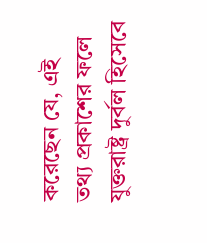করেছেন যে, এই তথ্য প্রকাশের ফলে যুক্তরাষ্ট্র দুর্বল হিসেবে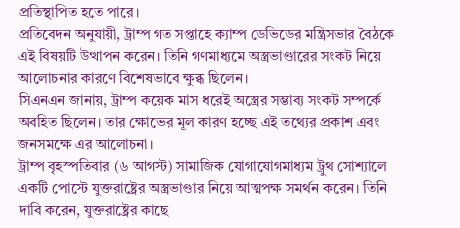প্রতিস্থাপিত হতে পারে।
প্রতিবেদন অনুযায়ী, ট্রাম্প গত সপ্তাহে ক্যাম্প ডেভিডের মন্ত্রিসভার বৈঠকে এই বিষয়টি উত্থাপন করেন। তিনি গণমাধ্যমে অস্ত্রভাণ্ডারের সংকট নিয়ে আলোচনার কারণে বিশেষভাবে ক্ষুব্ধ ছিলেন।
সিএনএন জানায়, ট্রাম্প কয়েক মাস ধরেই অস্ত্রের সম্ভাব্য সংকট সম্পর্কে অবহিত ছিলেন। তার ক্ষোভের মূল কারণ হচ্ছে এই তথ্যের প্রকাশ এবং জনসমক্ষে এর আলোচনা।
ট্রাম্প বৃহস্পতিবার (৬ আগস্ট) সামাজিক যোগাযোগমাধ্যম ট্রুথ সোশ্যালে একটি পোস্টে যুক্তরাষ্ট্রের অস্ত্রভাণ্ডার নিয়ে আত্মপক্ষ সমর্থন করেন। তিনি দাবি করেন, যুক্তরাষ্ট্রের কাছে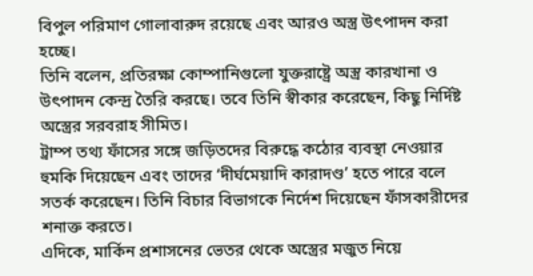বিপুল পরিমাণ গোলাবারুদ রয়েছে এবং আরও অস্ত্র উৎপাদন করা হচ্ছে।
তিনি বলেন, প্রতিরক্ষা কোম্পানিগুলো যুক্তরাষ্ট্রে অস্ত্র কারখানা ও উৎপাদন কেন্দ্র তৈরি করছে। তবে তিনি স্বীকার করেছেন, কিছু নির্দিষ্ট অস্ত্রের সরবরাহ সীমিত।
ট্রাম্প তথ্য ফাঁসের সঙ্গে জড়িতদের বিরুদ্ধে কঠোর ব্যবস্থা নেওয়ার হুমকি দিয়েছেন এবং তাদের ‘দীর্ঘমেয়াদি কারাদণ্ড’ হতে পারে বলে সতর্ক করেছেন। তিনি বিচার বিভাগকে নির্দেশ দিয়েছেন ফাঁসকারীদের শনাক্ত করতে।
এদিকে, মার্কিন প্রশাসনের ভেতর থেকে অস্ত্রের মজুত নিয়ে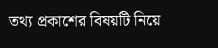তথ্য প্রকাশের বিষয়টি নিয়ে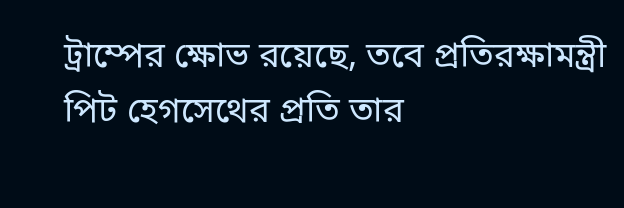ট্রাম্পের ক্ষোভ রয়েছে, তবে প্রতিরক্ষামন্ত্রী পিট হেগসেথের প্রতি তার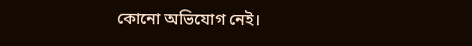কোনো অভিযোগ নেই।